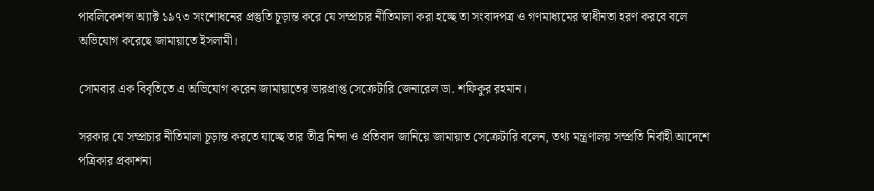পাবলিকেশন্স অ্যাক্ট ১৯৭৩ সংশোধনের প্রস্তুতি চূড়ান্ত করে যে সম্প্রচার নীতিমালা করা হচ্ছে তা সংবাদপত্র ও গণমাধ্যমের স্বাধীনতা হরণ করবে বলে অভিযোগ করেছে জামায়াতে ইসলামী।

সোমবার এক বিবৃতিতে এ অভিযোগ করেন জামায়াতের ভারপ্রাপ্ত সেক্রেটারি জেনারেল ডা. শফিকুর রহমান।

সরকার যে সম্প্রচার নীতিমালা চূড়ান্ত করতে যাচ্ছে তার তীব্র নিন্দা ও প্রতিবাদ জানিয়ে জামায়াত সেক্রেটারি বলেন, তথ্য মন্ত্রণালয় সম্প্রতি নির্বাহী আদেশে পত্রিকার প্রকাশনা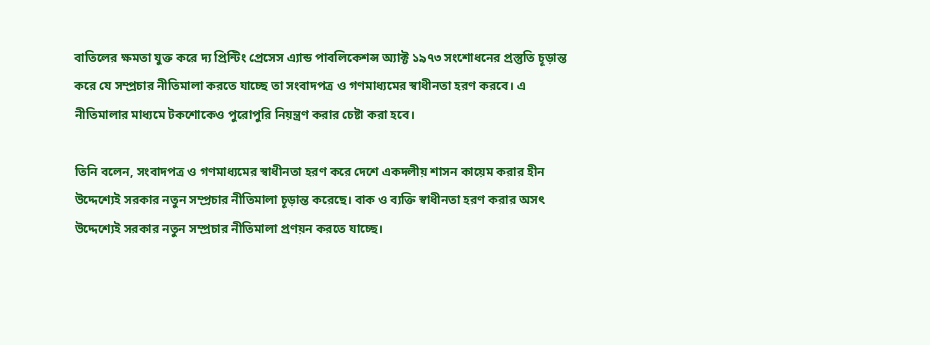বাতিলের ক্ষমতা যুক্ত করে দ্য প্রিন্টিং প্রেসেস এ্যান্ড পাবলিকেশন্স অ্যাক্ট ১৯৭৩ সংশোধনের প্রস্তুতি চূড়ান্ত করে যে সম্প্রচার নীতিমালা করতে যাচ্ছে তা সংবাদপত্র ও গণমাধ্যমের স্বাধীনতা হরণ করবে। এ নীতিমালার মাধ্যমে টকশোকেও পুরোপুরি নিয়ন্ত্রণ করার চেষ্টা করা হবে।

তিনি বলেন, সংবাদপত্র ও গণমাধ্যমের স্বাধীনতা হরণ করে দেশে একদলীয় শাসন কায়েম করার হীন উদ্দেশ্যেই সরকার নতুন সম্প্রচার নীতিমালা চূড়ান্ত করেছে। বাক ও ব্যক্তি স্বাধীনতা হরণ করার অসৎ উদ্দেশ্যেই সরকার নতুন সম্প্রচার নীতিমালা প্রণয়ন করতে যাচ্ছে।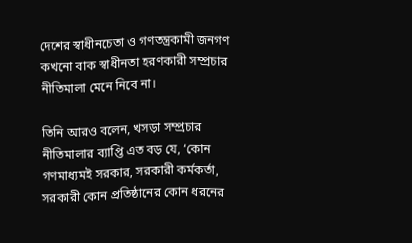দেশের স্বাধীনচেতা ও গণতন্ত্রকামী জনগণ কখনো বাক স্বাধীনতা হরণকারী সম্প্রচার নীতিমালা মেনে নিবে না।

তিনি আরও বলেন, খসড়া সম্প্রচার নীতিমালার ব্যাপ্তি এত বড় যে, ‘কোন গণমাধ্যমই সরকার, সরকারী কর্মকর্তা, সরকারী কোন প্রতিষ্ঠানের কোন ধরনের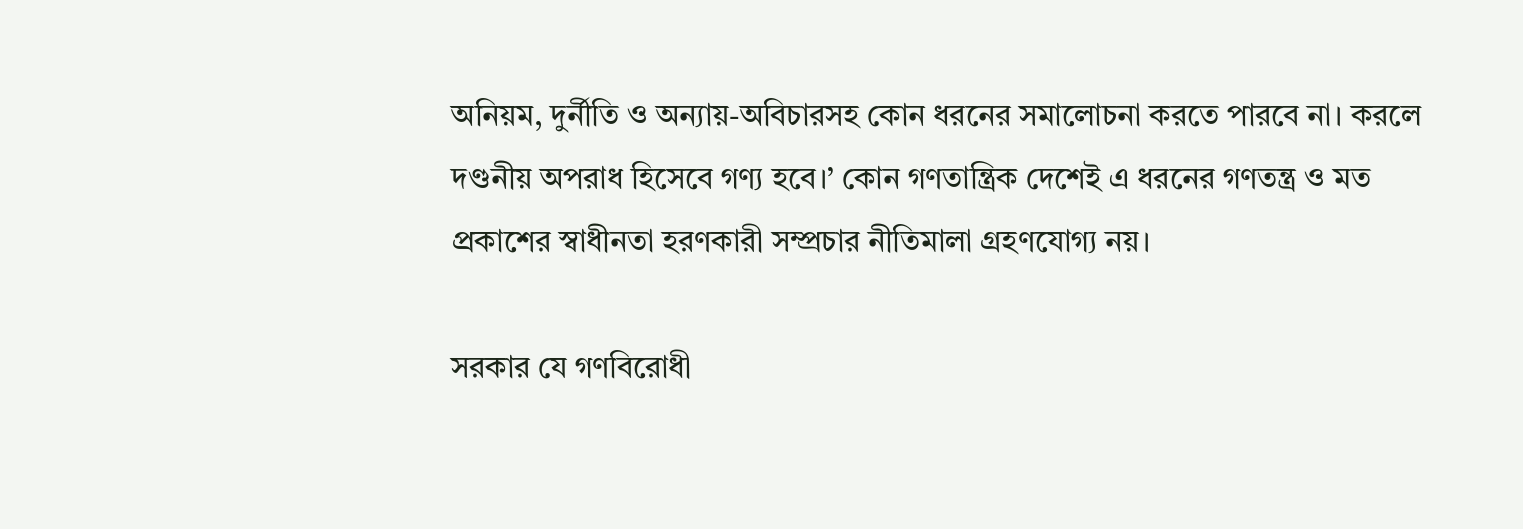অনিয়ম, দুর্নীতি ও অন্যায়-অবিচারসহ কোন ধরনের সমালোচনা করতে পারবে না। করলে দণ্ডনীয় অপরাধ হিসেবে গণ্য হবে।’ কোন গণতান্ত্রিক দেশেই এ ধরনের গণতন্ত্র ও মত প্রকাশের স্বাধীনতা হরণকারী সম্প্রচার নীতিমালা গ্রহণযোগ্য নয়।

সরকার যে গণবিরোধী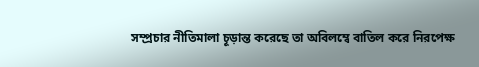সম্প্রচার নীতিমালা চূড়ান্ত করেছে তা অবিলম্বে বাতিল করে নিরপেক্ষ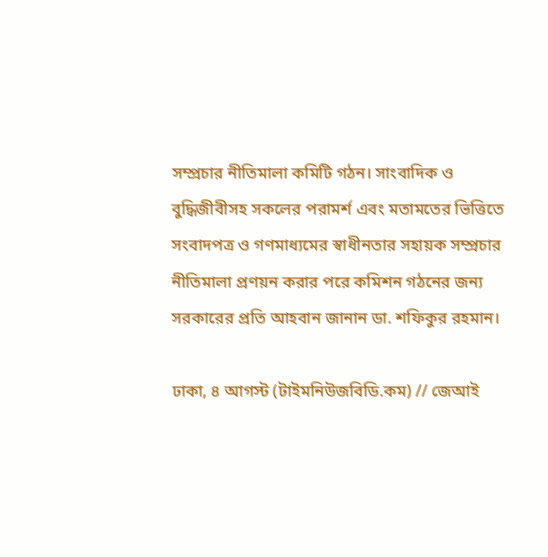সম্প্রচার নীতিমালা কমিটি গঠন। সাংবাদিক ও বুদ্ধিজীবীসহ সকলের পরামর্শ এবং মতামতের ভিত্তিতে সংবাদপত্র ও গণমাধ্যমের স্বাধীনতার সহায়ক সম্প্রচার নীতিমালা প্রণয়ন করার পরে কমিশন গঠনের জন্য সরকারের প্রতি আহবান জানান ডা. শফিকুর রহমান।

ঢাকা, ৪ আগস্ট (টাইমনিউজবিডি.কম) // জেআই